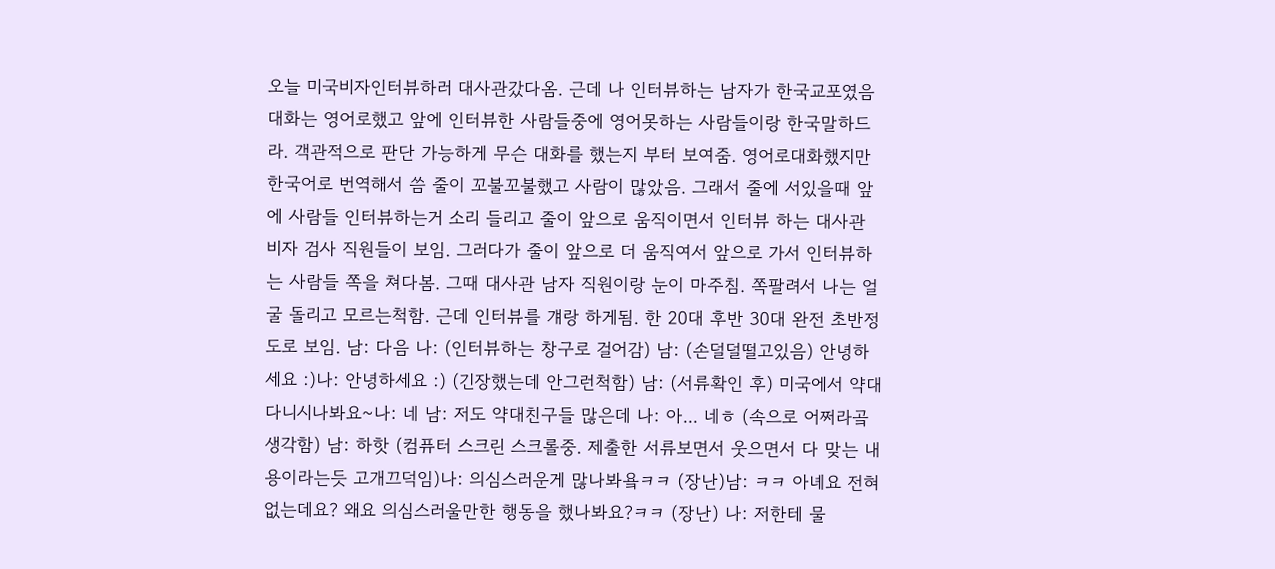오늘 미국비자인터뷰하러 대사관갔다옴. 근데 나 인터뷰하는 남자가 한국교포였음 대화는 영어로했고 앞에 인터뷰한 사람들중에 영어못하는 사람들이랑 한국말하드라. 객관적으로 판단 가능하게 무슨 대화를 했는지 부터 보여줌. 영어로대화했지만 한국어로 번역해서 씀 줄이 꼬불꼬불했고 사람이 많았음. 그래서 줄에 서있을때 앞에 사람들 인터뷰하는거 소리 들리고 줄이 앞으로 움직이면서 인터뷰 하는 대사관 비자 검사 직원들이 보임. 그러다가 줄이 앞으로 더 움직여서 앞으로 가서 인터뷰하는 사람들 쪽을 쳐다봄. 그때 대사관 남자 직원이랑 눈이 마주침. 쪽팔려서 나는 얼굴 돌리고 모르는척함. 근데 인터뷰를 걔랑 하게됨. 한 20대 후반 30대 완전 초반정도로 보임. 남: 다음 나: (인터뷰하는 창구로 걸어감) 남: (손덜덜떨고있음) 안녕하세요 :)나: 안녕하세요 :) (긴장했는데 안그런척함) 남: (서류확인 후) 미국에서 약대다니시나봐요~나: 네 남: 저도 약대친구들 많은데 나: 아... 네ㅎ (속으로 어쩌라곸 생각함) 남: 하핫 (컴퓨터 스크린 스크롤중. 제출한 서류보면서 웃으면서 다 맞는 내용이라는듯 고개끄덕임)나: 의심스러운게 많나봐욬ㅋㅋ (장난)남: ㅋㅋ 아녜요 전혀 없는데요? 왜요 의심스러울만한 행동을 했나봐요?ㅋㅋ (장난) 나: 저한테 물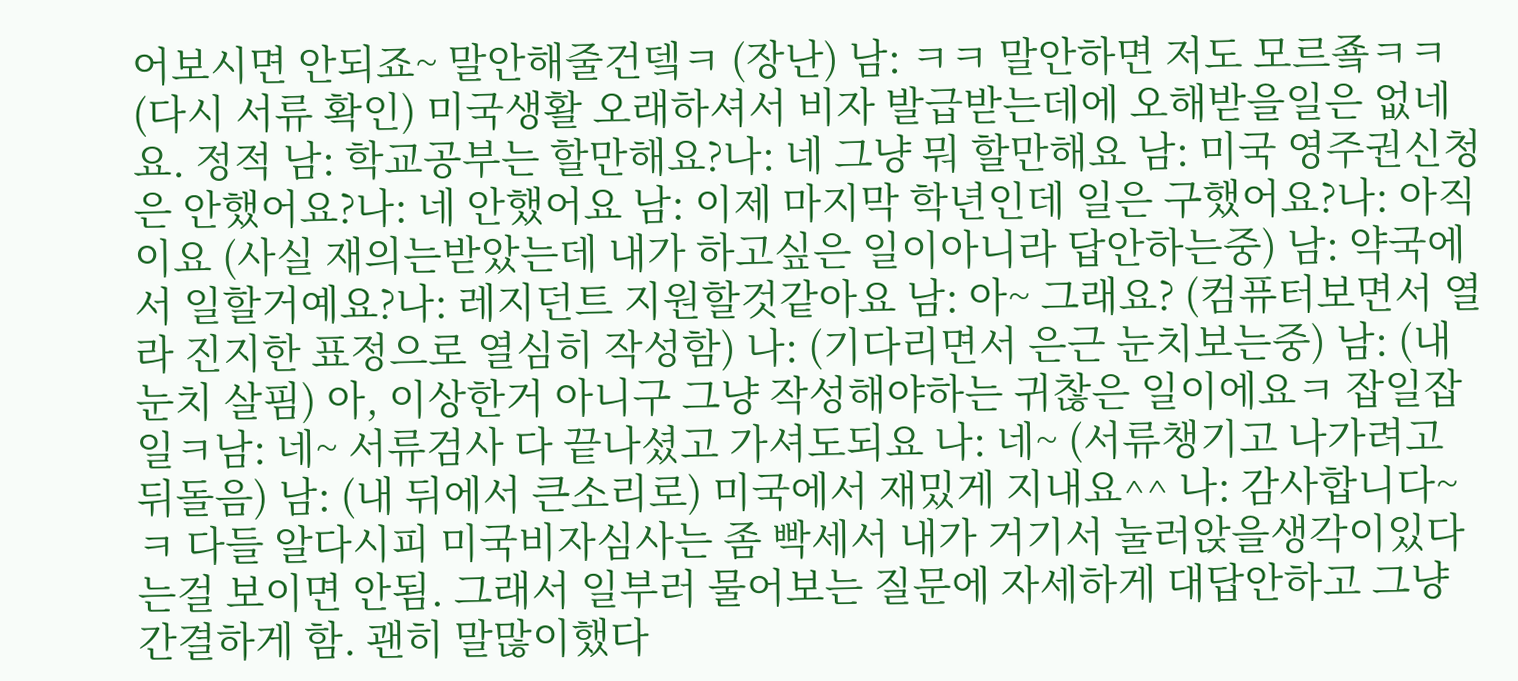어보시면 안되죠~ 말안해줄건뎈ㅋ (장난) 남: ㅋㅋ 말안하면 저도 모르죸ㅋㅋ (다시 서류 확인) 미국생활 오래하셔서 비자 발급받는데에 오해받을일은 없네요. 정적 남: 학교공부는 할만해요?나: 네 그냥 뭐 할만해요 남: 미국 영주권신청은 안했어요?나: 네 안했어요 남: 이제 마지막 학년인데 일은 구했어요?나: 아직이요 (사실 재의는받았는데 내가 하고싶은 일이아니라 답안하는중) 남: 약국에서 일할거예요?나: 레지던트 지원할것같아요 남: 아~ 그래요? (컴퓨터보면서 열라 진지한 표정으로 열심히 작성함) 나: (기다리면서 은근 눈치보는중) 남: (내 눈치 살핌) 아, 이상한거 아니구 그냥 작성해야하는 귀찮은 일이에요ㅋ 잡일잡일ㅋ남: 네~ 서류검사 다 끝나셨고 가셔도되요 나: 네~ (서류챙기고 나가려고 뒤돌음) 남: (내 뒤에서 큰소리로) 미국에서 재밌게 지내요^^ 나: 감사합니다~ ㅋ 다들 알다시피 미국비자심사는 좀 빡세서 내가 거기서 눌러앉을생각이있다는걸 보이면 안됨. 그래서 일부러 물어보는 질문에 자세하게 대답안하고 그냥 간결하게 함. 괜히 말많이했다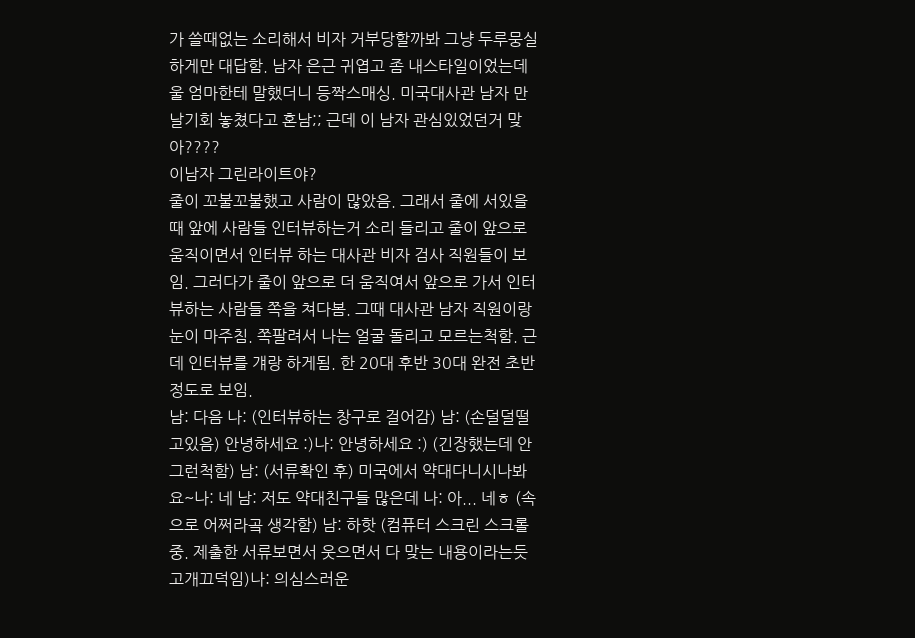가 쓸때없는 소리해서 비자 거부당할까봐 그냥 두루뭉실하게만 대답함. 남자 은근 귀엽고 좀 내스타일이었는데 울 엄마한테 말했더니 등짝스매싱. 미국대사관 남자 만날기회 놓쳤다고 혼남;; 근데 이 남자 관심있었던거 맞아????
이남자 그린라이트야?
줄이 꼬불꼬불했고 사람이 많았음. 그래서 줄에 서있을때 앞에 사람들 인터뷰하는거 소리 들리고 줄이 앞으로 움직이면서 인터뷰 하는 대사관 비자 검사 직원들이 보임. 그러다가 줄이 앞으로 더 움직여서 앞으로 가서 인터뷰하는 사람들 쪽을 쳐다봄. 그때 대사관 남자 직원이랑 눈이 마주침. 쪽팔려서 나는 얼굴 돌리고 모르는척함. 근데 인터뷰를 걔랑 하게됨. 한 20대 후반 30대 완전 초반정도로 보임.
남: 다음 나: (인터뷰하는 창구로 걸어감) 남: (손덜덜떨고있음) 안녕하세요 :)나: 안녕하세요 :) (긴장했는데 안그런척함) 남: (서류확인 후) 미국에서 약대다니시나봐요~나: 네 남: 저도 약대친구들 많은데 나: 아... 네ㅎ (속으로 어쩌라곸 생각함) 남: 하핫 (컴퓨터 스크린 스크롤중. 제출한 서류보면서 웃으면서 다 맞는 내용이라는듯 고개끄덕임)나: 의심스러운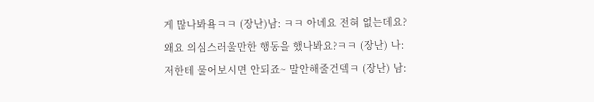게 많나봐욬ㅋㅋ (장난)남: ㅋㅋ 아녜요 전혀 없는데요? 왜요 의심스러울만한 행동을 했나봐요?ㅋㅋ (장난) 나: 저한테 물어보시면 안되죠~ 말안해줄건뎈ㅋ (장난) 남: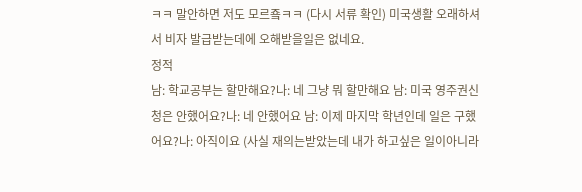ㅋㅋ 말안하면 저도 모르죸ㅋㅋ (다시 서류 확인) 미국생활 오래하셔서 비자 발급받는데에 오해받을일은 없네요.
정적
남: 학교공부는 할만해요?나: 네 그냥 뭐 할만해요 남: 미국 영주권신청은 안했어요?나: 네 안했어요 남: 이제 마지막 학년인데 일은 구했어요?나: 아직이요 (사실 재의는받았는데 내가 하고싶은 일이아니라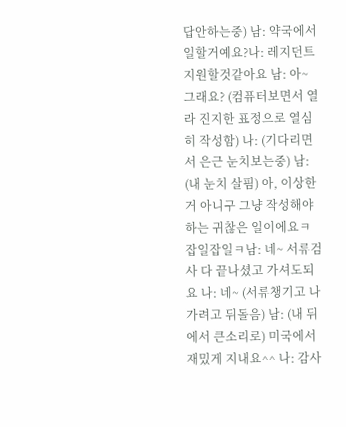답안하는중) 남: 약국에서 일할거예요?나: 레지던트 지원할것같아요 남: 아~ 그래요? (컴퓨터보면서 열라 진지한 표정으로 열심히 작성함) 나: (기다리면서 은근 눈치보는중) 남: (내 눈치 살핌) 아, 이상한거 아니구 그냥 작성해야하는 귀찮은 일이에요ㅋ 잡일잡일ㅋ남: 네~ 서류검사 다 끝나셨고 가셔도되요 나: 네~ (서류챙기고 나가려고 뒤돌음) 남: (내 뒤에서 큰소리로) 미국에서 재밌게 지내요^^ 나: 감사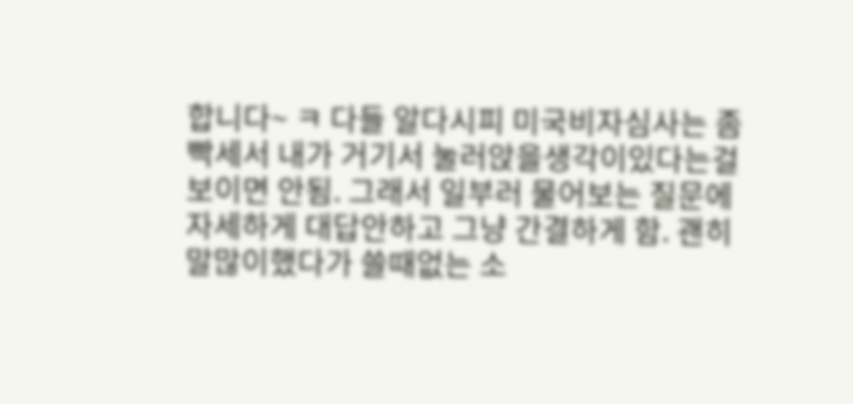합니다~ ㅋ 다들 알다시피 미국비자심사는 좀 빡세서 내가 거기서 눌러앉을생각이있다는걸 보이면 안됨. 그래서 일부러 물어보는 질문에 자세하게 대답안하고 그냥 간결하게 함. 괜히 말많이했다가 쓸때없는 소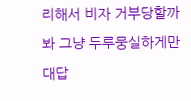리해서 비자 거부당할까봐 그냥 두루뭉실하게만 대답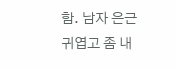함. 남자 은근 귀엽고 좀 내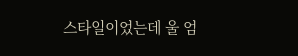스타일이었는데 울 엄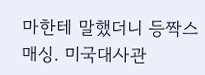마한테 말했더니 등짝스매싱. 미국대사관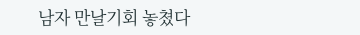남자 만날기회 놓쳤다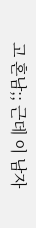고 혼남;; 근데 이 남자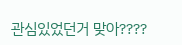관심있었던거 맞아????